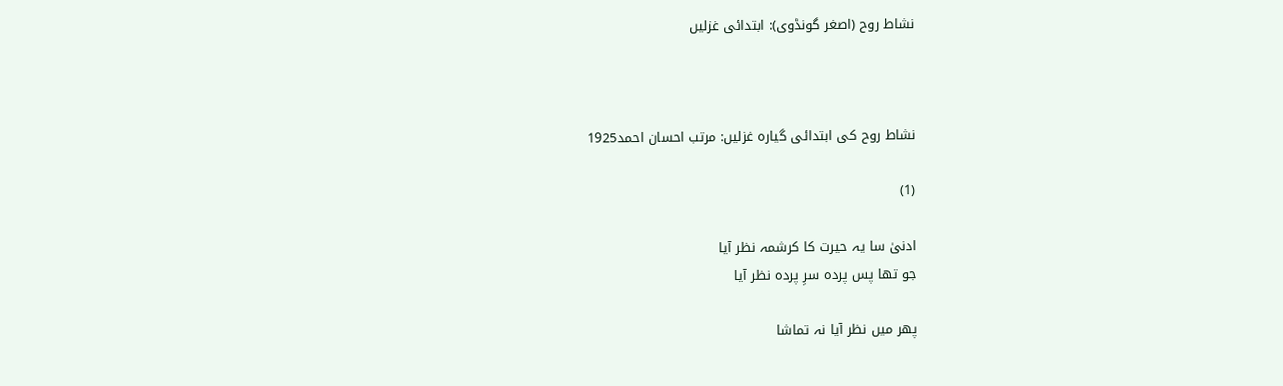نشاط روح (اصغر گونڈوی): ابتدائی غزلیں



نشاط روح کی ابتدائی گیارہ غزلیں: مرتب احسان احمد1925

(1)

ادنیٰ سا یہ حیرت کا کرشمہ نظر آیا
جو تھا پس پردہ سرِ پردہ نظر آیا

پھر میں نظر آیا نہ تماشا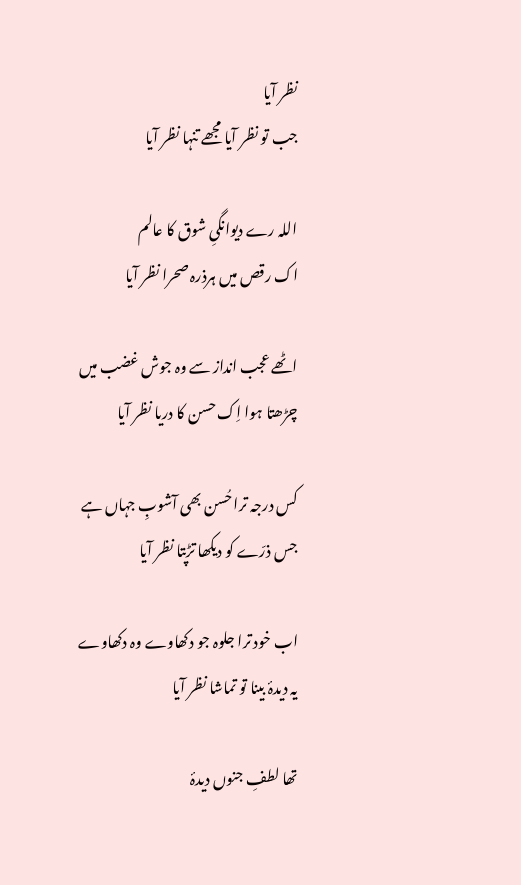نظر آیا
جب تو نظر آیا مجھے تنہا نظر آیا

اللہ رے دیوانگیِ شوق کا عالم
اک رقص میں ہرذرہ صحرا نظر آیا

اٹھے عجب انداز سے وہ جوش غضب میں
چڑھتا ہوا اِک حسن کا دریا نظر آیا

کس درجہ ترا حُسن بھی آشوبِ جہاں ہے
جس ذرّے کو دیکھا تڑپتا نظر آیا

اب خود ترا جلوہ جو دکھاوے وہ دکھاوے
یہ دیدۂ بینا تو تماشا نظر آیا

تھا لطفِ جنوں دیدۂ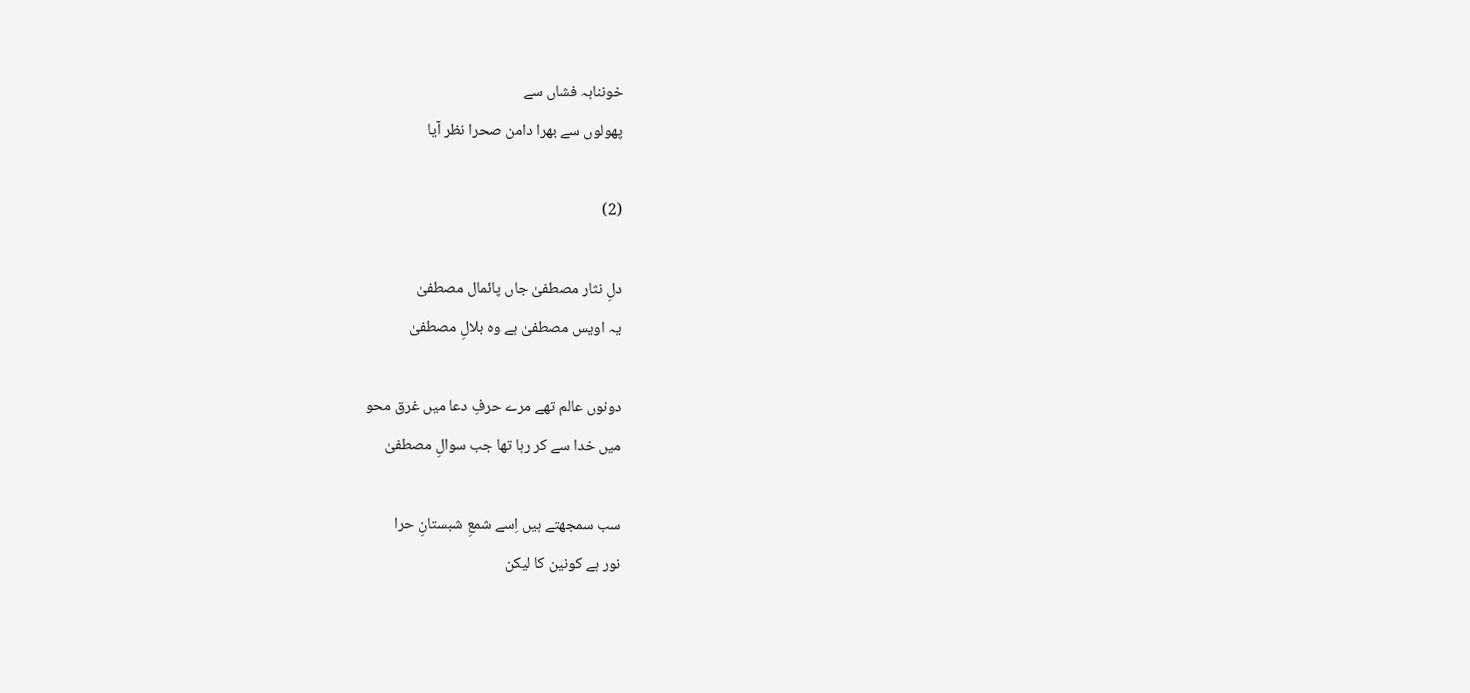خوننابہ فشاں سے
پھولوں سے بھرا دامن صحرا نظر آیا

(2)

دلِ نثار مصطفیٰ جاں پائمال مصطفیٰ
یہ اویس مصطفیٰ ہے وہ بلالِ مصطفیٰ

دونوں عالم تھے مرے حرفِ دعا میں غرق محو
میں خدا سے کر رہا تھا جب سوالِ مصطفیٰ

سب سمجھتے ہیں اِسے شمعِ شبستانِ حرا
نور ہے کونین کا لیکن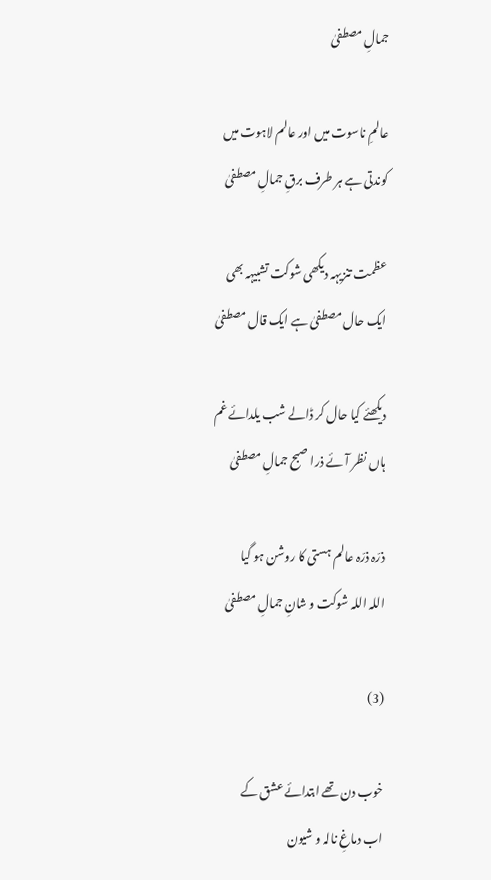جمالِ مصطفیٰ

عالمِ ناسوت میں اور عالم لاہوت میں
کوندتی ہے ہر طرف برقِ جمالِ مصطفیٰ

عظمت تنزیہہ دیکھی شوکت تشبیہہ بھی
ایک حال مصطفیٰ ہے ایک قال مصطفیٰ

دیکھئے کیا حال کر ڈالے شب یلدائے غم
ہاں نظر آئے ذرا صبح جمالِ مصطفیٰ

ذرّہ ذرّہ عالم ہستی کا روشن ہو گیا
اللہ اللہ شوکت و شانِ جمالِ مصطفیٰ

(3)

خوب دن تھے ابتدائے عشق کے
اب دماغِ نالہ و شیون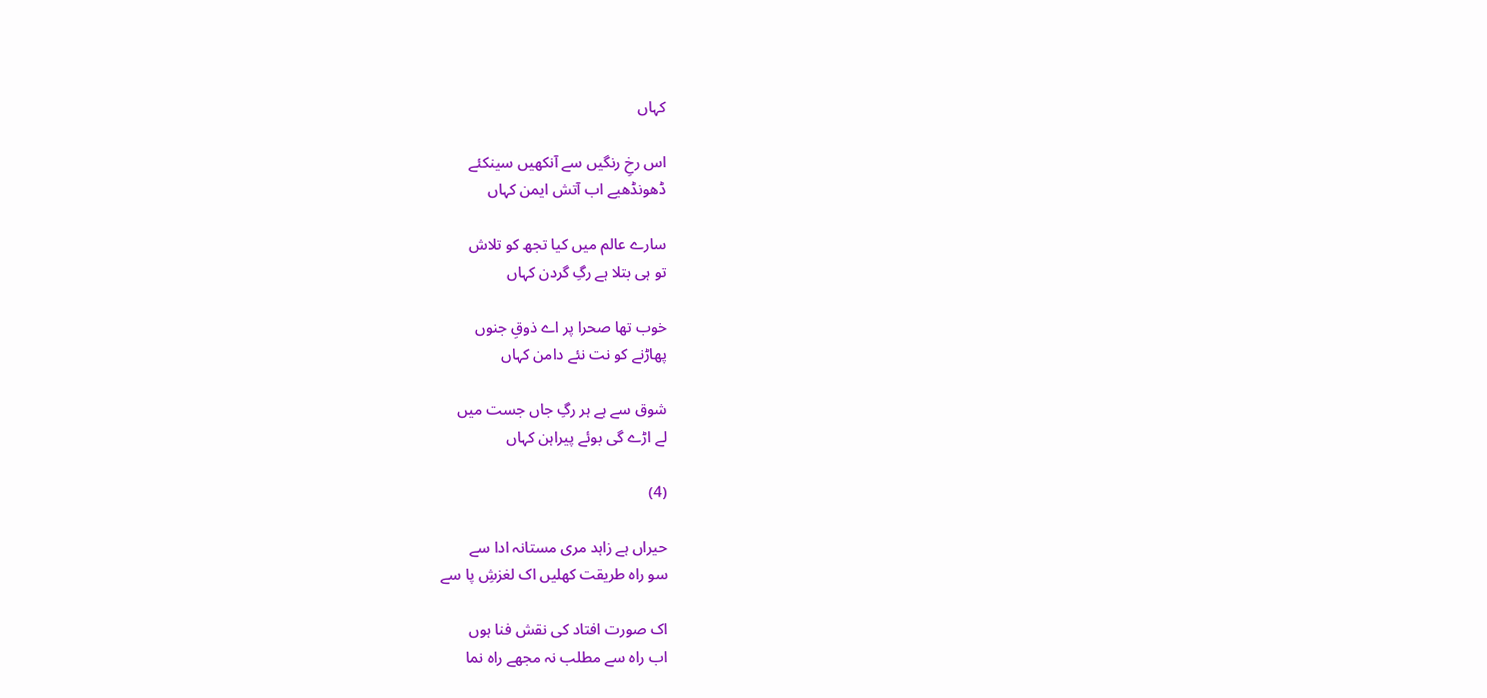کہاں

اس رخِ رنگیں سے آنکھیں سینکئے
ڈھونڈھیے اب آتش ایمن کہاں

سارے عالم میں کیا تجھ کو تلاش
تو ہی بتلا ہے رگِ گردن کہاں

خوب تھا صحرا پر اے ذوقِ جنوں
پھاڑنے کو نت نئے دامن کہاں

شوق سے ہے ہر رگِ جاں جست میں
لے اڑے گی بوئے پیراہن کہاں

(4)

حیراں ہے زاہد مری مستانہ ادا سے
سو راہ طریقت کھلیں اک لغزشِ پا سے

اک صورت افتاد کی نقش فنا ہوں
اب راہ سے مطلب نہ مجھے راہ نما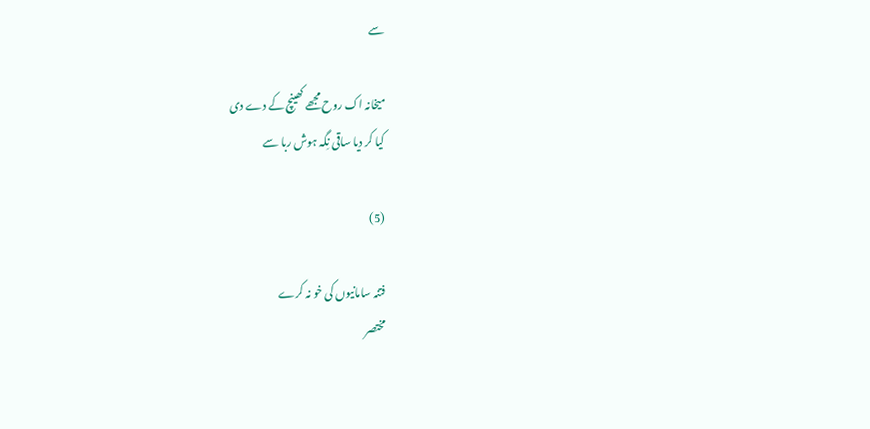سے

میخانہ اک روح مجھے کھینچ کے دے دی
کیا کر دیا ساقی نِگہ ہوش ربا سے

(5)

فتنہ سامانیوں کی خو نہ کرے
مختصر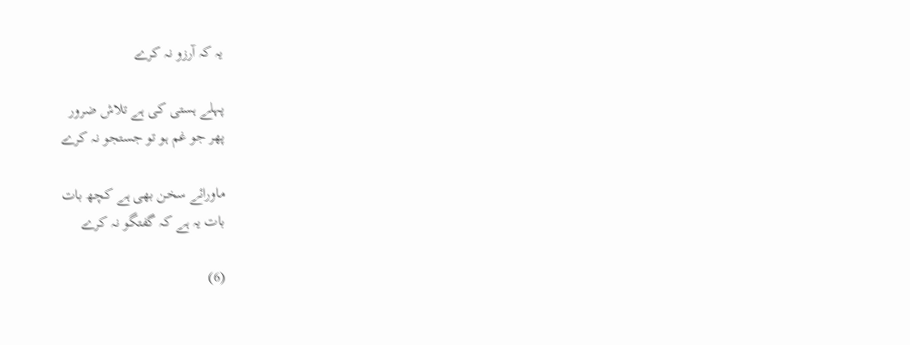یہ کہ آرزو نہ کرے

پہلے ہستی کی ہے تلاش ضرور
پھر جو غم ہو تو جستجو نہ کرے

ماورائے سخن بھی ہے کچھ بات
بات یہ ہے کہ گفتگو نہ کرے

(6)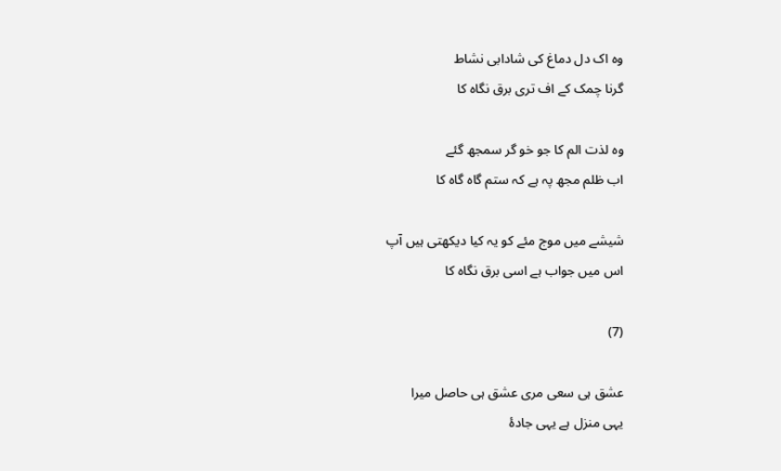وہ اک دل دماغ کی شادابی نشاط
گرنا چمک کے اف تری برق نگاہ کا

وہ لذت الم کا جو خو گر سمجھ گئے
اب ظلم مجھ پہ ہے کہ ستم گاہ گاہ کا

شیشے میں موج مئے کو یہ کیا دیکھتی ہیں آپ
اس میں جواب ہے اسی برق نگاہ کا

(7)

عشق ہی سعی مری عشق ہی حاصل میرا
یہی منزل ہے یہی جادۂ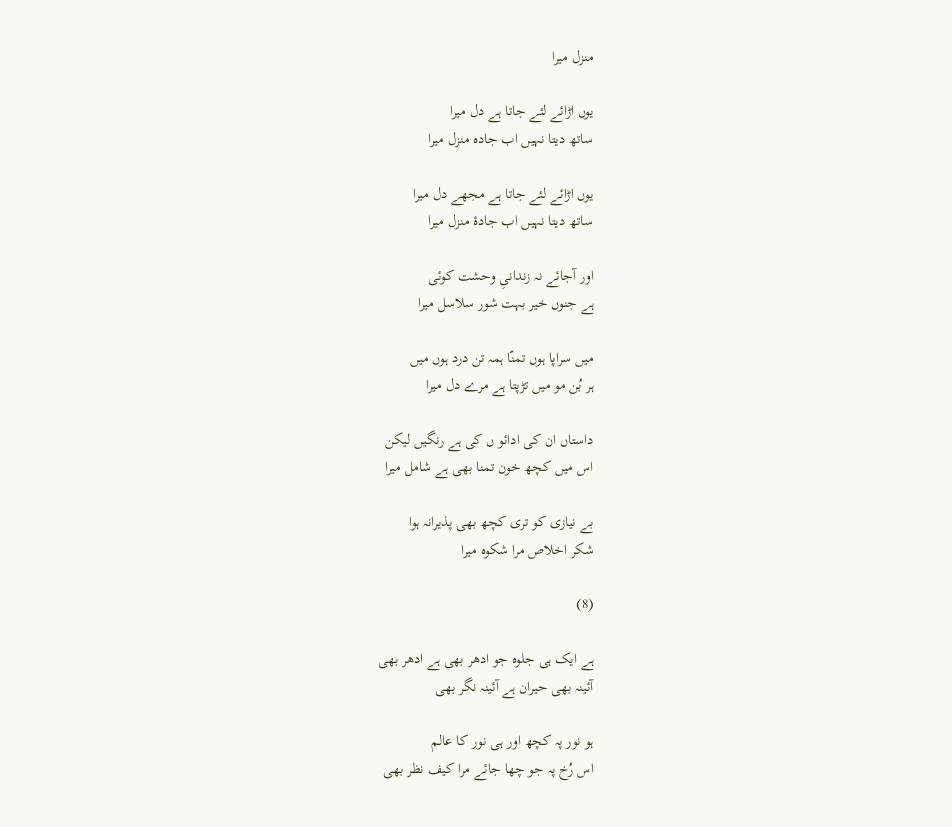منزل میرا

یوں اڑائے لئے جاتا ہے دل میرا
ساتھ دیتا نہیں اب جادہ منزل میرا

یوں اڑائے لئے جاتا ہے مجھے دل میرا
ساتھ دیتا نہیں اب جادۂ منزل میرا

اور آجائے نہ زندانیِ وحشت کوئی
ہے جنوں خیر بہت شور سلاسل میرا

میں سراپا ہوں تمنّا ہمہ تن درد ہوں میں
ہر بُن مو میں تڑپتا ہے مرے دل میرا

داستاں ان کی ادائو ں کی ہے رنگیں لیکن
اس میں کچھ خون تمنا بھی ہے شامل میرا

بے نیازی کو تری کچھ بھی پذیرانہ ہوا
شکر اخلاص مرا شکوہ میرا

(8)

ہے ایک ہی جلوہ جو ادھر بھی ہے ادھر بھی
آئینہ بھی حیران ہے آئینہ نگر بھی

ہو نور پہ کچھ اور ہی نور کا عالم
اس رُخ پہ جو چھا جائے مرا کیف نظر بھی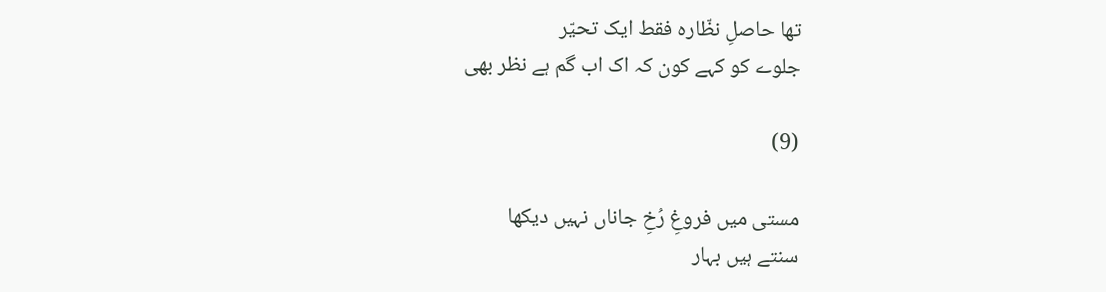تھا حاصلِ نظّارہ فقط ایک تحیّر
جلوے کو کہے کون کہ اک اب گم ہے نظر بھی

(9)

مستی میں فروغِ رُخِ جاناں نہیں دیکھا
سنتے ہیں بہار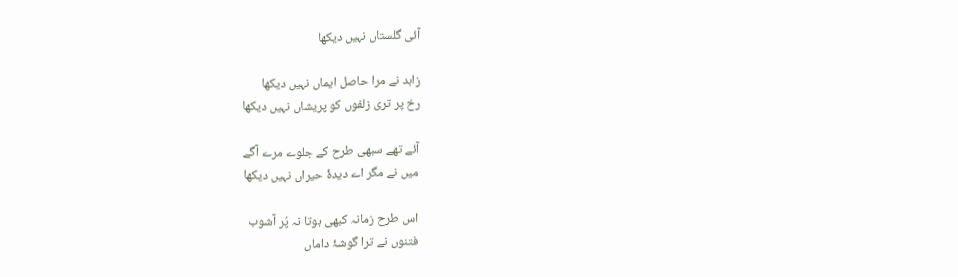آئی گلستاں نہیں دیکھا

زاہد نے مرا حاصل ایماں نہیں دیکھا
رخ پر تری زلفوں کو پریشاں نہیں دیکھا

آئے تھے سبھی طرح کے جلوے مرے آگے
میں نے مگر اے دیدۂ حیراں نہیں دیکھا

اس طرح زمانہ کبھی ہوتا نہ پُر آشوب
فتنوں نے ترا گوشۂ داماں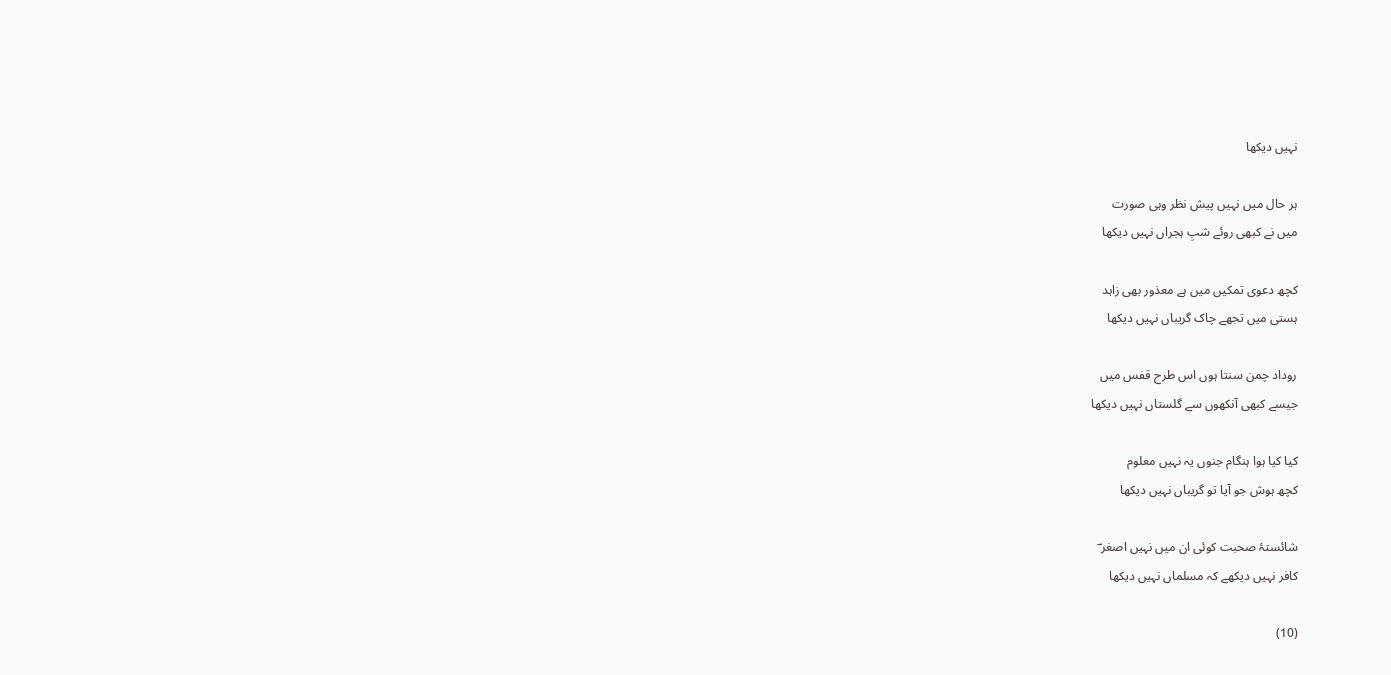نہیں دیکھا

ہر حال میں نہیں پیش نظر وہی صورت
میں نے کبھی روئے شبِ ہجراں نہیں دیکھا

کچھ دعوی تمکیں میں ہے معذور بھی زاہد
ہستی میں تجھے چاک گریباں نہیں دیکھا

روداد چمن سنتا ہوں اس طرح قفس میں
جیسے کبھی آنکھوں سے گلستاں نہیں دیکھا

کیا کیا ہوا ہنگام جنوں یہ نہیں معلوم
کچھ ہوش جو آیا تو گریباں نہیں دیکھا

شائستۂ صحبت کوئی ان میں نہیں اصغر ؔ
کافر نہیں دیکھے کہ مسلماں نہیں دیکھا

(10)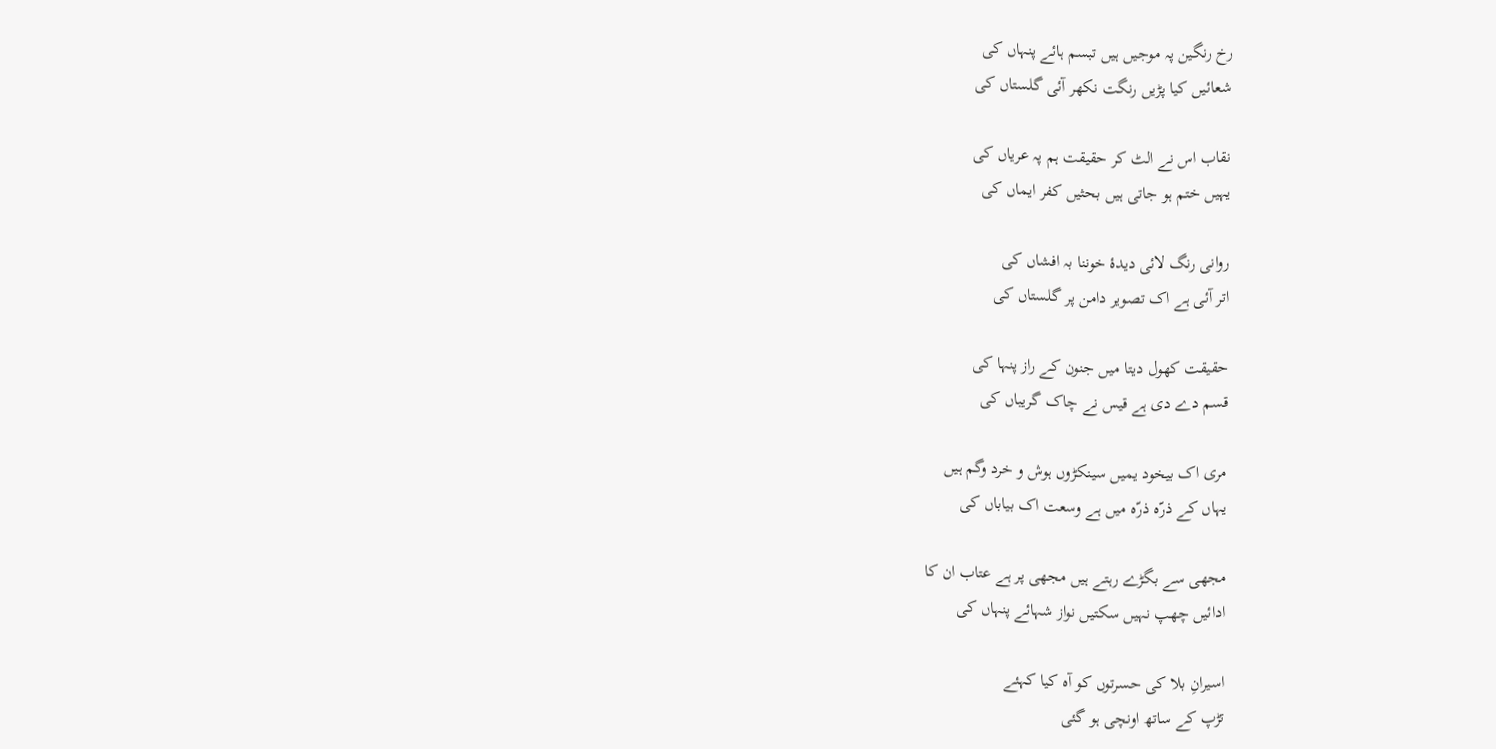رخ رنگین پہ موجیں ہیں تبسم ہائے پنہاں کی
شعائیں کیا پڑیں رنگت نکھر آئی گلستاں کی

نقاب اس نے الٹ کر حقیقت ہم پہ عریاں کی
یہیں ختم ہو جاتی ہیں بحثیں کفر ایماں کی

روانی رنگ لائی دیدۂ خوننا بہ افشاں کی
اتر آئی ہے اک تصویر دامن پر گلستاں کی

حقیقت کھول دیتا میں جنون کے راز پنہا کی
قسم دے دی ہے قیس نے چاک گریباں کی

مری اک بیخود یمیں سینکڑوں ہوش و خرد وگم ہیں
یہاں کے ذرّہ ذرّہ میں ہے وسعت اک بیاباں کی

مجھی سے بگڑے رہتے ہیں مجھی پر ہے عتاب ان کا
ادائیں چھپ نہیں سکتیں نواز شہائے پنہاں کی

اسیرانِ بلا کی حسرتوں کو آہ کیا کہئے
تڑپ کے ساتھ اونچی ہو گئی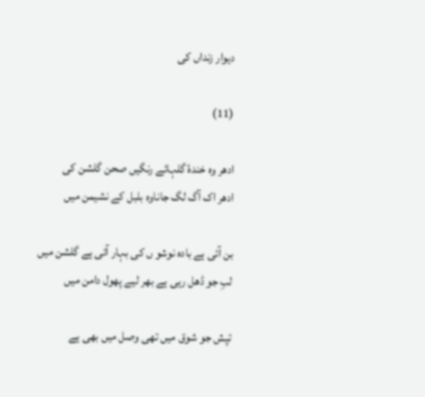دیوار زنداں کی

(11)

ادھر وہ خندۂ گلہائے رنگیں صحن گلشن کی
ادھر اک آگ لگ جاناوہ بلبل کے نشیمن میں

بن آئی ہے بادہ نوشو ں کی بہار آئی ہے گلشن میں
لبِ جو ڈھل رہی ہے بھر لیے پھول دامن میں

تپش جو شوق میں تھی وصل میں بھی ہے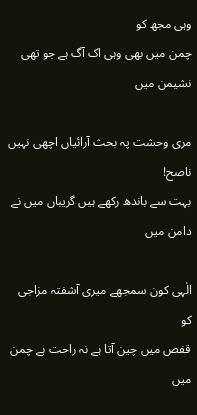وہی مجھ کو
چمن میں بھی وہی اک آگ ہے جو تھی نشیمن میں

مری وحشت پہ بحث آرائیاں اچھی نہیں ناصح!
بہت سے باندھ رکھے ہیں گریباں میں نے دامن میں

الٰہی کون سمجھے میری آشفتہ مزاجی کو
قفص میں چین آتا ہے نہ راحت ہے چمن میں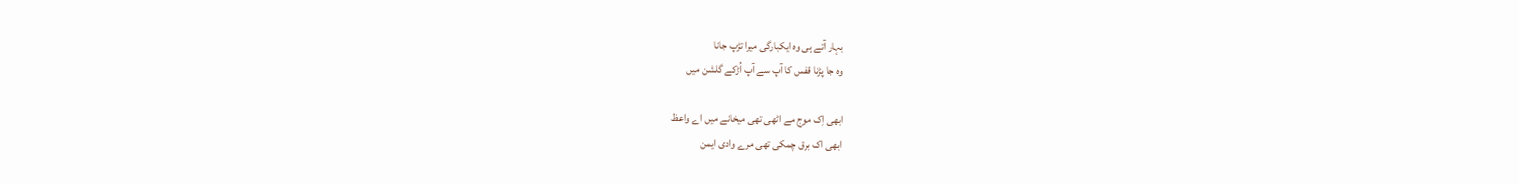بہار آتے ہی وہ ایکبارگی میرا تڑپ جانا
وہ جا پڑنا قفس کا آپ سے آپ اُڑکے گلشن میں

ابھی اِک موج مے اٹھی تھی میخانے میں اے واعظ
ابھی اک برق چمکی تھی مرے وادی ایمن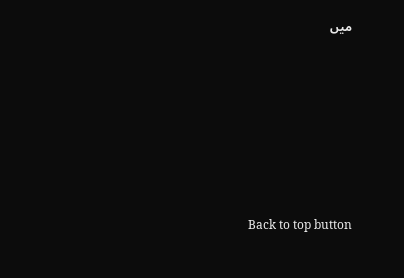میں









Back to top button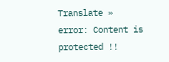Translate »
error: Content is protected !!